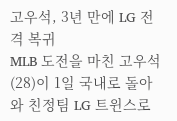고우석, 3년 만에 LG 전격 복귀
MLB 도전을 마친 고우석(28)이 1일 국내로 돌아와 친정팀 LG 트윈스로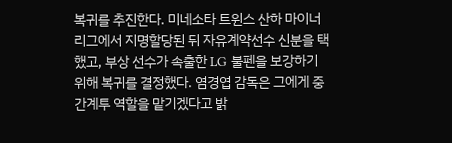복귀를 추진한다. 미네소타 트윈스 산하 마이너리그에서 지명할당된 뒤 자유계약선수 신분을 택했고, 부상 선수가 속출한 LG 불펜을 보강하기 위해 복귀를 결정했다. 염경엽 감독은 그에게 중간계투 역할을 맡기겠다고 밝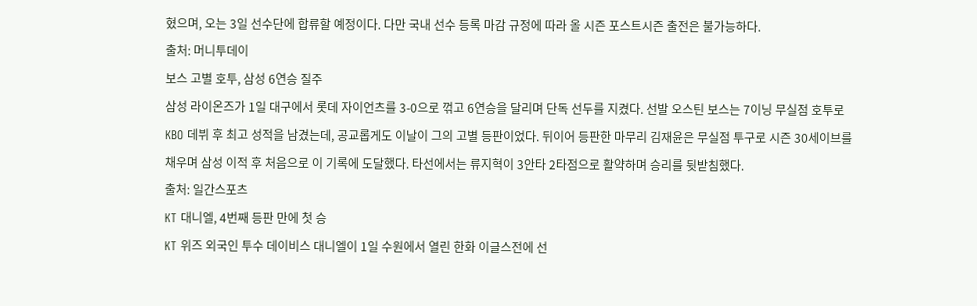혔으며, 오는 3일 선수단에 합류할 예정이다. 다만 국내 선수 등록 마감 규정에 따라 올 시즌 포스트시즌 출전은 불가능하다.
출처: 머니투데이
보스 고별 호투, 삼성 6연승 질주
삼성 라이온즈가 1일 대구에서 롯데 자이언츠를 3-0으로 꺾고 6연승을 달리며 단독 선두를 지켰다. 선발 오스틴 보스는 7이닝 무실점 호투로 KBO 데뷔 후 최고 성적을 남겼는데, 공교롭게도 이날이 그의 고별 등판이었다. 뒤이어 등판한 마무리 김재윤은 무실점 투구로 시즌 30세이브를 채우며 삼성 이적 후 처음으로 이 기록에 도달했다. 타선에서는 류지혁이 3안타 2타점으로 활약하며 승리를 뒷받침했다.
출처: 일간스포츠
KT 대니엘, 4번째 등판 만에 첫 승
KT 위즈 외국인 투수 데이비스 대니엘이 1일 수원에서 열린 한화 이글스전에 선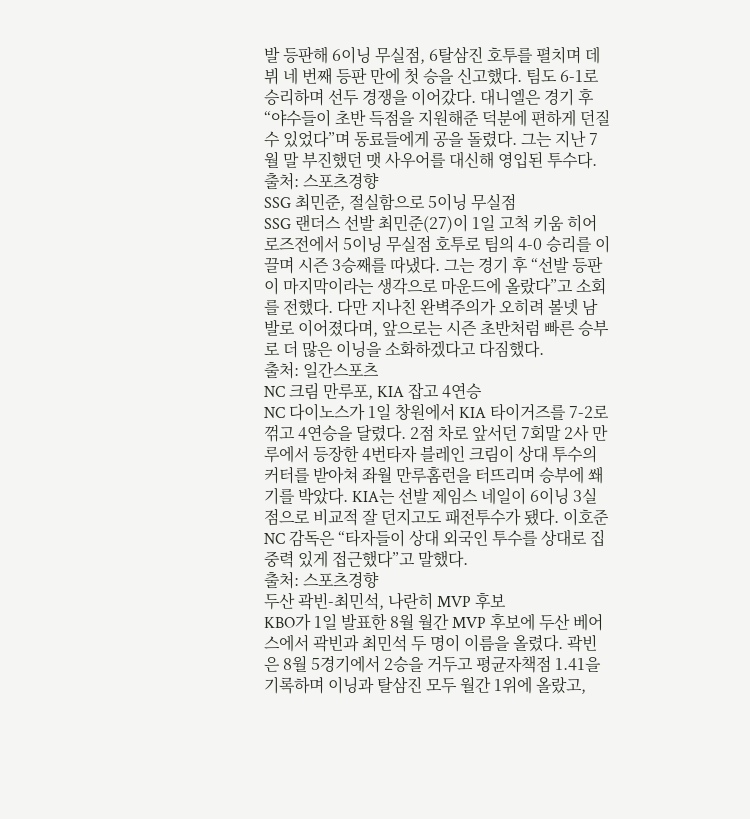발 등판해 6이닝 무실점, 6탈삼진 호투를 펼치며 데뷔 네 번째 등판 만에 첫 승을 신고했다. 팀도 6-1로 승리하며 선두 경쟁을 이어갔다. 대니엘은 경기 후 “야수들이 초반 득점을 지원해준 덕분에 편하게 던질 수 있었다”며 동료들에게 공을 돌렸다. 그는 지난 7월 말 부진했던 맷 사우어를 대신해 영입된 투수다.
출처: 스포츠경향
SSG 최민준, 절실함으로 5이닝 무실점
SSG 랜더스 선발 최민준(27)이 1일 고척 키움 히어로즈전에서 5이닝 무실점 호투로 팀의 4-0 승리를 이끌며 시즌 3승째를 따냈다. 그는 경기 후 “선발 등판이 마지막이라는 생각으로 마운드에 올랐다”고 소회를 전했다. 다만 지나친 완벽주의가 오히려 볼넷 남발로 이어졌다며, 앞으로는 시즌 초반처럼 빠른 승부로 더 많은 이닝을 소화하겠다고 다짐했다.
출처: 일간스포츠
NC 크림 만루포, KIA 잡고 4연승
NC 다이노스가 1일 창원에서 KIA 타이거즈를 7-2로 꺾고 4연승을 달렸다. 2점 차로 앞서던 7회말 2사 만루에서 등장한 4번타자 블레인 크림이 상대 투수의 커터를 받아쳐 좌월 만루홈런을 터뜨리며 승부에 쐐기를 박았다. KIA는 선발 제임스 네일이 6이닝 3실점으로 비교적 잘 던지고도 패전투수가 됐다. 이호준 NC 감독은 “타자들이 상대 외국인 투수를 상대로 집중력 있게 접근했다”고 말했다.
출처: 스포츠경향
두산 곽빈-최민석, 나란히 MVP 후보
KBO가 1일 발표한 8월 월간 MVP 후보에 두산 베어스에서 곽빈과 최민석 두 명이 이름을 올렸다. 곽빈은 8월 5경기에서 2승을 거두고 평균자책점 1.41을 기록하며 이닝과 탈삼진 모두 월간 1위에 올랐고,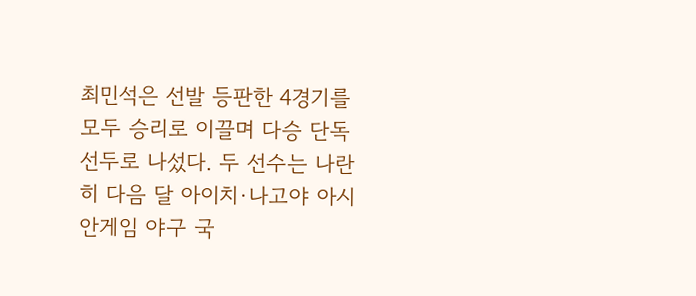최민석은 선발 등판한 4경기를 모두 승리로 이끌며 다승 단독 선두로 나섰다. 두 선수는 나란히 다음 달 아이치·나고야 아시안게임 야구 국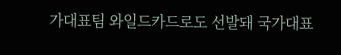가대표팀 와일드카드로도 선발돼 국가대표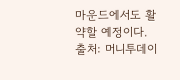마운드에서도 활약할 예정이다.
출처: 머니투데이